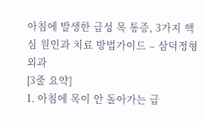아침에 발생한 급성 목 통증, 3가지 핵심 원인과 치료 방법가이드 – 삼덕정형외과
[3줄 요약]
1. 아침에 목이 안 돌아가는 급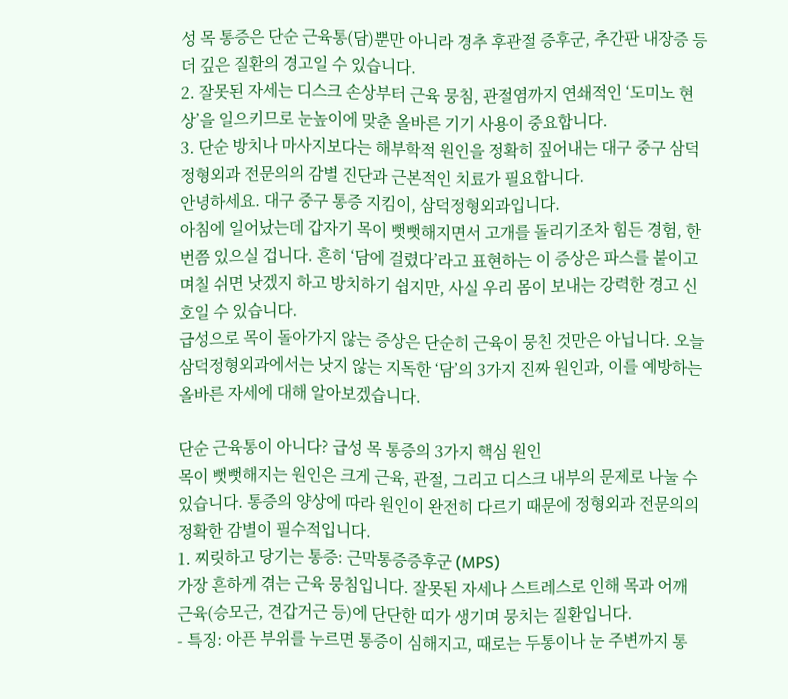성 목 통증은 단순 근육통(담)뿐만 아니라 경추 후관절 증후군, 추간판 내장증 등 더 깊은 질환의 경고일 수 있습니다.
2. 잘못된 자세는 디스크 손상부터 근육 뭉침, 관절염까지 연쇄적인 ‘도미노 현상’을 일으키므로 눈높이에 맞춘 올바른 기기 사용이 중요합니다.
3. 단순 방치나 마사지보다는 해부학적 원인을 정확히 짚어내는 대구 중구 삼덕정형외과 전문의의 감별 진단과 근본적인 치료가 필요합니다.
안녕하세요. 대구 중구 통증 지킴이, 삼덕정형외과입니다.
아침에 일어났는데 갑자기 목이 뻣뻣해지면서 고개를 돌리기조차 힘든 경험, 한 번쯤 있으실 겁니다. 흔히 ‘담에 걸렸다’라고 표현하는 이 증상은 파스를 붙이고 며칠 쉬면 낫겠지 하고 방치하기 쉽지만, 사실 우리 몸이 보내는 강력한 경고 신호일 수 있습니다.
급성으로 목이 돌아가지 않는 증상은 단순히 근육이 뭉친 것만은 아닙니다. 오늘 삼덕정형외과에서는 낫지 않는 지독한 ‘담’의 3가지 진짜 원인과, 이를 예방하는 올바른 자세에 대해 알아보겠습니다.

단순 근육통이 아니다? 급성 목 통증의 3가지 핵심 원인
목이 뻣뻣해지는 원인은 크게 근육, 관절, 그리고 디스크 내부의 문제로 나눌 수 있습니다. 통증의 양상에 따라 원인이 완전히 다르기 때문에 정형외과 전문의의 정확한 감별이 필수적입니다.
1. 찌릿하고 당기는 통증: 근막통증증후군 (MPS)
가장 흔하게 겪는 근육 뭉침입니다. 잘못된 자세나 스트레스로 인해 목과 어깨 근육(승모근, 견갑거근 등)에 단단한 띠가 생기며 뭉치는 질환입니다.
- 특징: 아픈 부위를 누르면 통증이 심해지고, 때로는 두통이나 눈 주변까지 통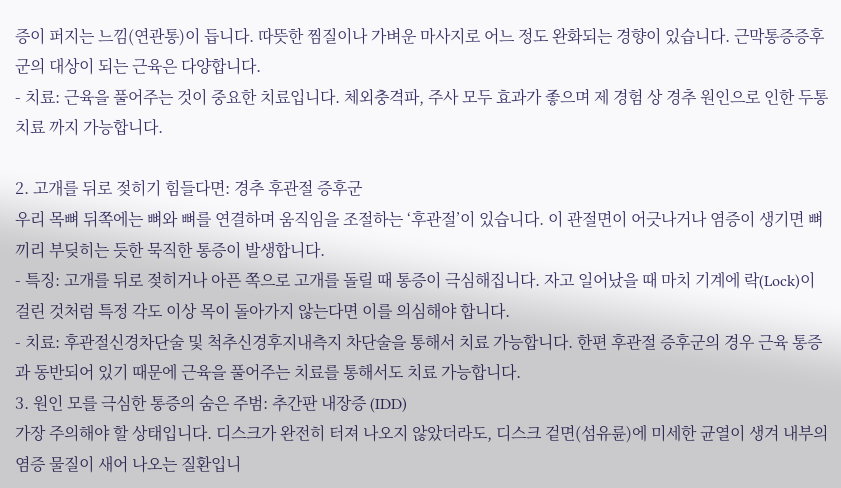증이 퍼지는 느낌(연관통)이 듭니다. 따뜻한 찜질이나 가벼운 마사지로 어느 정도 완화되는 경향이 있습니다. 근막통증증후군의 대상이 되는 근육은 다양합니다.
- 치료: 근육을 풀어주는 것이 중요한 치료입니다. 체외충격파, 주사 모두 효과가 좋으며 제 경험 상 경추 원인으로 인한 두통 치료 까지 가능합니다.

2. 고개를 뒤로 젖히기 힘들다면: 경추 후관절 증후군
우리 목뼈 뒤쪽에는 뼈와 뼈를 연결하며 움직임을 조절하는 ‘후관절’이 있습니다. 이 관절면이 어긋나거나 염증이 생기면 뼈끼리 부딪히는 듯한 묵직한 통증이 발생합니다.
- 특징: 고개를 뒤로 젖히거나 아픈 쪽으로 고개를 돌릴 때 통증이 극심해집니다. 자고 일어났을 때 마치 기계에 락(Lock)이 걸린 것처럼 특정 각도 이상 목이 돌아가지 않는다면 이를 의심해야 합니다.
- 치료: 후관절신경차단술 및 척추신경후지내측지 차단술을 통해서 치료 가능합니다. 한편 후관절 증후군의 경우 근육 통증과 동반되어 있기 때문에 근육을 풀어주는 치료를 통해서도 치료 가능합니다.
3. 원인 모를 극심한 통증의 숨은 주범: 추간판 내장증 (IDD)
가장 주의해야 할 상태입니다. 디스크가 완전히 터져 나오지 않았더라도, 디스크 겉면(섬유륜)에 미세한 균열이 생겨 내부의 염증 물질이 새어 나오는 질환입니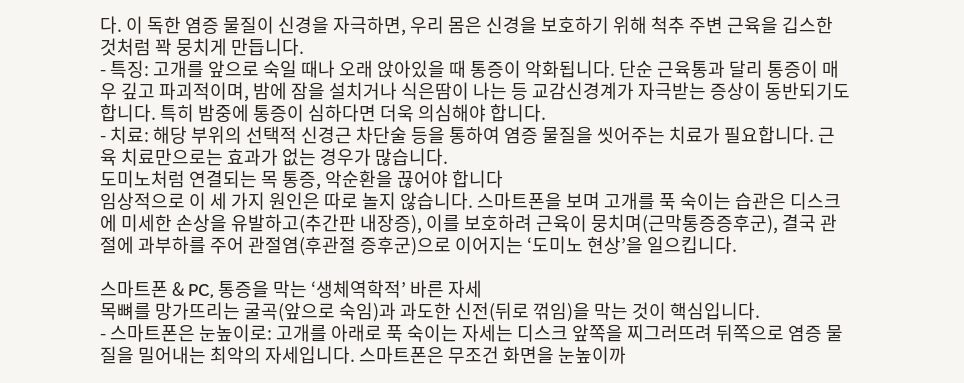다. 이 독한 염증 물질이 신경을 자극하면, 우리 몸은 신경을 보호하기 위해 척추 주변 근육을 깁스한 것처럼 꽉 뭉치게 만듭니다.
- 특징: 고개를 앞으로 숙일 때나 오래 앉아있을 때 통증이 악화됩니다. 단순 근육통과 달리 통증이 매우 깊고 파괴적이며, 밤에 잠을 설치거나 식은땀이 나는 등 교감신경계가 자극받는 증상이 동반되기도 합니다. 특히 밤중에 통증이 심하다면 더욱 의심해야 합니다.
- 치료: 해당 부위의 선택적 신경근 차단술 등을 통하여 염증 물질을 씻어주는 치료가 필요합니다. 근육 치료만으로는 효과가 없는 경우가 많습니다.
도미노처럼 연결되는 목 통증, 악순환을 끊어야 합니다
임상적으로 이 세 가지 원인은 따로 놀지 않습니다. 스마트폰을 보며 고개를 푹 숙이는 습관은 디스크에 미세한 손상을 유발하고(추간판 내장증), 이를 보호하려 근육이 뭉치며(근막통증증후군), 결국 관절에 과부하를 주어 관절염(후관절 증후군)으로 이어지는 ‘도미노 현상’을 일으킵니다.

스마트폰 & PC, 통증을 막는 ‘생체역학적’ 바른 자세
목뼈를 망가뜨리는 굴곡(앞으로 숙임)과 과도한 신전(뒤로 꺾임)을 막는 것이 핵심입니다.
- 스마트폰은 눈높이로: 고개를 아래로 푹 숙이는 자세는 디스크 앞쪽을 찌그러뜨려 뒤쪽으로 염증 물질을 밀어내는 최악의 자세입니다. 스마트폰은 무조건 화면을 눈높이까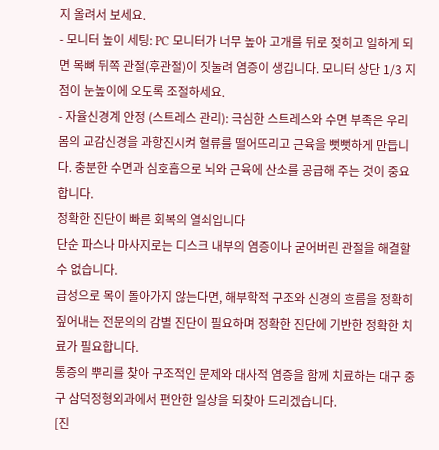지 올려서 보세요.
- 모니터 높이 세팅: PC 모니터가 너무 높아 고개를 뒤로 젖히고 일하게 되면 목뼈 뒤쪽 관절(후관절)이 짓눌려 염증이 생깁니다. 모니터 상단 1/3 지점이 눈높이에 오도록 조절하세요.
- 자율신경계 안정 (스트레스 관리): 극심한 스트레스와 수면 부족은 우리 몸의 교감신경을 과항진시켜 혈류를 떨어뜨리고 근육을 뻣뻣하게 만듭니다. 충분한 수면과 심호흡으로 뇌와 근육에 산소를 공급해 주는 것이 중요합니다.
정확한 진단이 빠른 회복의 열쇠입니다
단순 파스나 마사지로는 디스크 내부의 염증이나 굳어버린 관절을 해결할 수 없습니다.
급성으로 목이 돌아가지 않는다면, 해부학적 구조와 신경의 흐름을 정확히 짚어내는 전문의의 감별 진단이 필요하며 정확한 진단에 기반한 정확한 치료가 필요합니다.
통증의 뿌리를 찾아 구조적인 문제와 대사적 염증을 함께 치료하는 대구 중구 삼덕정형외과에서 편안한 일상을 되찾아 드리겠습니다.
[진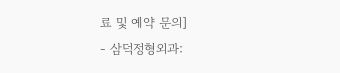료 및 예약 문의]
- 삼덕정형외과: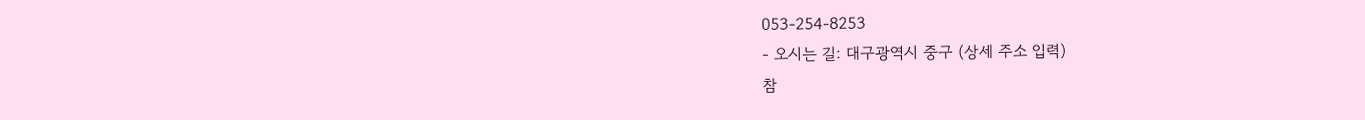053-254-8253
- 오시는 길: 대구광역시 중구 (상세 주소 입력)
참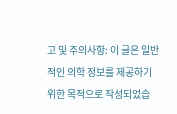고 및 주의사항: 이 글은 일반적인 의학 정보를 제공하기 위한 목적으로 작성되었습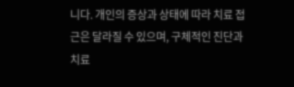니다. 개인의 증상과 상태에 따라 치료 접근은 달라질 수 있으며, 구체적인 진단과 치료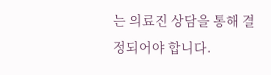는 의료진 상담을 통해 결정되어야 합니다.